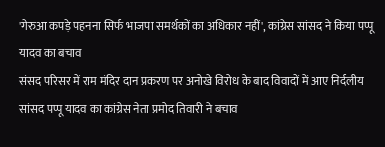'गेरुआ कपड़े पहनना सिर्फ भाजपा समर्थकों का अधिकार नहीं', कांग्रेस सांसद ने किया पप्पू यादव का बचाव
संसद परिसर में राम मंदिर दान प्रकरण पर अनोखे विरोध के बाद विवादों में आए निर्दलीय सांसद पप्पू यादव का कांग्रेस नेता प्रमोद तिवारी ने बचाव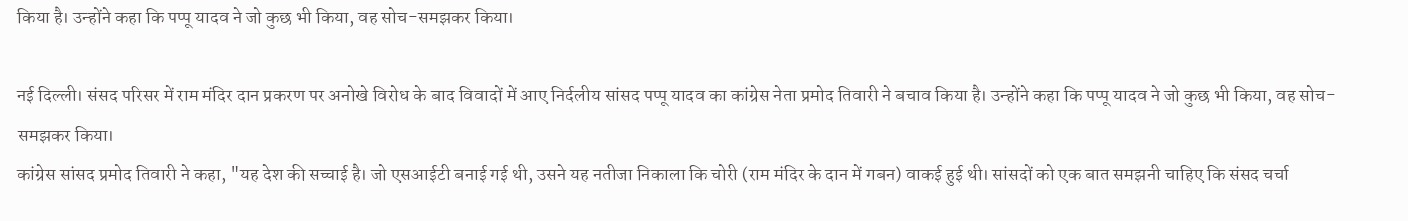किया है। उन्होंने कहा कि पप्पू यादव ने जो कुछ भी किया, वह सोच-समझकर किया।

नई दिल्ली। संसद परिसर में राम मंदिर दान प्रकरण पर अनोखे विरोध के बाद विवादों में आए निर्दलीय सांसद पप्पू यादव का कांग्रेस नेता प्रमोद तिवारी ने बचाव किया है। उन्होंने कहा कि पप्पू यादव ने जो कुछ भी किया, वह सोच-समझकर किया।
कांग्रेस सांसद प्रमोद तिवारी ने कहा, "यह देश की सच्चाई है। जो एसआईटी बनाई गई थी, उसने यह नतीजा निकाला कि चोरी (राम मंदिर के दान में गबन) वाकई हुई थी। सांसदों को एक बात समझनी चाहिए कि संसद चर्चा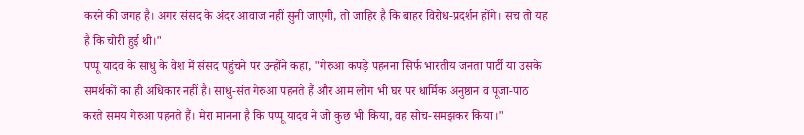करने की जगह है। अगर संसद के अंदर आवाज नहीं सुनी जाएगी, तो जाहिर है कि बाहर विरोध-प्रदर्शन होंगे। सच तो यह है कि चोरी हुई थी।"
पप्पू यादव के साधु के वेश में संसद पहुंचने पर उन्होंने कहा, "गेरुआ कपड़े पहनना सिर्फ भारतीय जनता पार्टी या उसके समर्थकों का ही अधिकार नहीं है। साधु-संत गेरुआ पहनते हैं और आम लोग भी घर पर धार्मिक अनुष्ठान व पूजा-पाठ करते समय गेरुआ पहनते हैं। मेरा मानना है कि पप्पू यादव ने जो कुछ भी किया, वह सोच-समझकर किया।"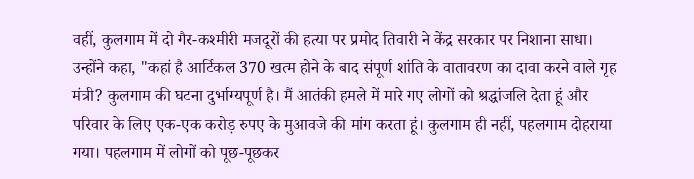वहीं, कुलगाम में दो गैर-कश्मीरी मजदूरों की हत्या पर प्रमोद तिवारी ने केंद्र सरकार पर निशाना साधा। उन्होंने कहा, "कहां है आर्टिकल 370 खत्म होने के बाद संपूर्ण शांति के वातावरण का दावा करने वाले गृह मंत्री? कुलगाम की घटना दुर्भाग्यपूर्ण है। मैं आतंकी हमले में मारे गए लोगों को श्रद्धांजलि देता हूं और परिवार के लिए एक-एक करोड़ रुपए के मुआवजे की मांग करता हूं। कुलगाम ही नहीं, पहलगाम दोहराया गया। पहलगाम में लोगों को पूछ-पूछकर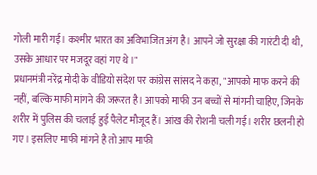गोली मारी गई। कश्मीर भारत का अविभाजित अंग है। आपने जो सुरक्षा की गारंटी दी थी, उसके आधार पर मजदूर वहां गए थे।"
प्रधानमंत्री नरेंद्र मोदी के वीडियो संदेश पर कांग्रेस सांसद ने कहा, "आपको माफ करने की नहीं, बल्कि माफी मांगने की जरूरत है। आपको माफी उन बच्चों से मांगनी चाहिए, जिनके शरीर में पुलिस की चलाई हुई पैलेट मौजूद हैं। आंख की रोशनी चली गई। शरीर छलनी हो गए। इसलिए माफी मांगने है तो आप माफी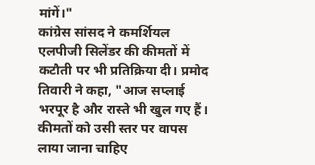मांगें।"
कांग्रेस सांसद ने कमर्शियल एलपीजी सिलेंडर की कीमतों में कटौती पर भी प्रतिक्रिया दी। प्रमोद तिवारी ने कहा, "आज सप्लाई भरपूर है और रास्ते भी खुल गए हैं। कीमतों को उसी स्तर पर वापस लाया जाना चाहिए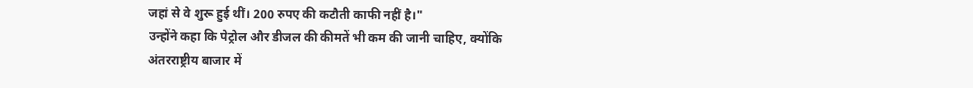जहां से वे शुरू हुई थीं। 200 रुपए की कटौती काफी नहीं है।"
उन्होंने कहा कि पेट्रोल और डीजल की कीमतें भी कम की जानी चाहिए, क्योंकि अंतरराष्ट्रीय बाजार में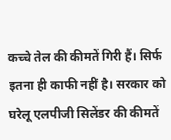कच्चे तेल की कीमतें गिरी हैं। सिर्फ इतना ही काफी नहीं है। सरकार को घरेलू एलपीजी सिलेंडर की कीमतें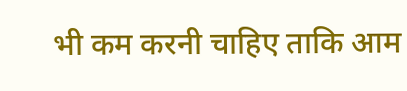भी कम करनी चाहिए ताकि आम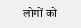लोगों को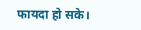फायदा हो सके।